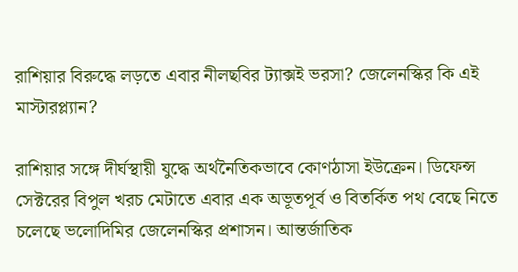রাশিয়ার বিরুদ্ধে লড়তে এবার নীলছবির ট্যাক্সই ভরসা? জেলেনস্কির কি এই মাস্টারপ্ল্যান?

রাশিয়ার সঙ্গে দীর্ঘস্থায়ী যুদ্ধে অর্থনৈতিকভাবে কোণঠাসা ইউক্রেন। ডিফেন্স সেক্টরের বিপুল খরচ মেটাতে এবার এক অভূতপূর্ব ও বিতর্কিত পথ বেছে নিতে চলেছে ভলোদিমির জেলেনস্কির প্রশাসন। আন্তর্জাতিক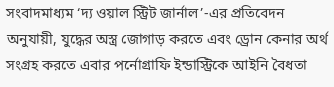সংবাদমাধ্যম ‘দ্য ওয়াল স্ট্রিট জার্নাল’-এর প্রতিবেদন অনুযায়ী, যুদ্ধের অস্ত্র জোগাড় করতে এবং ড্রোন কেনার অর্থ সংগ্রহ করতে এবার পর্নোগ্রাফি ইন্ডাস্ট্রিকে আইনি বৈধতা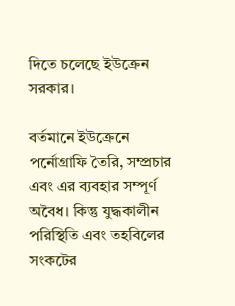দিতে চলেছে ইউক্রেন সরকার।

বর্তমানে ইউক্রেনে পর্নোগ্রাফি তৈরি, সম্প্রচার এবং এর ব্যবহার সম্পূর্ণ অবৈধ। কিন্তু যুদ্ধকালীন পরিস্থিতি এবং তহবিলের সংকটের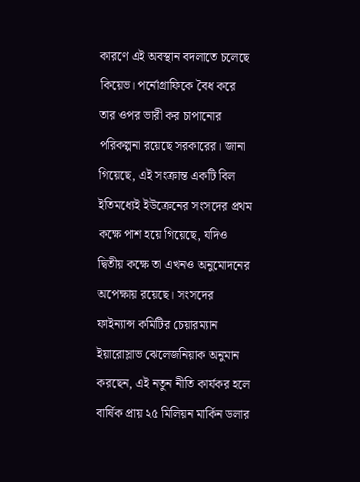কারণে এই অবস্থান বদলাতে চলেছে কিয়েভ। পর্নোগ্রাফিকে বৈধ করে তার ওপর ভারী কর চাপানোর পরিকল্পনা রয়েছে সরকারের। জানা গিয়েছে, এই সংক্রান্ত একটি বিল ইতিমধ্যেই ইউক্রেনের সংসদের প্রথম কক্ষে পাশ হয়ে গিয়েছে, যদিও দ্বিতীয় কক্ষে তা এখনও অনুমোদনের অপেক্ষায় রয়েছে। সংসদের ফাইন্যান্স কমিটির চেয়ারম্যান ইয়ারোস্লাভ ঝেলেজনিয়াক অনুমান করছেন, এই নতুন নীতি কার্যকর হলে বার্ষিক প্রায় ২৫ মিলিয়ন মার্কিন ডলার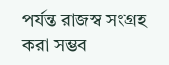পর্যন্ত রাজস্ব সংগ্রহ করা সম্ভব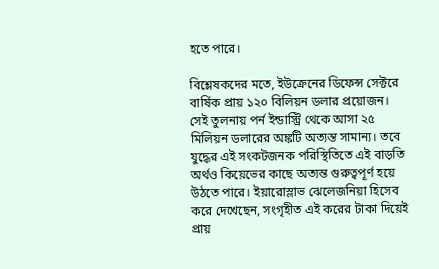হতে পারে।

বিশ্লেষকদের মতে, ইউক্রেনের ডিফেন্স সেক্টরে বার্ষিক প্রায় ১২০ বিলিয়ন ডলার প্রয়োজন। সেই তুলনায় পর্ন ইন্ডাস্ট্রি থেকে আসা ২৫ মিলিয়ন ডলারের অঙ্কটি অত্যন্ত সামান্য। তবে যুদ্ধের এই সংকটজনক পরিস্থিতিতে এই বাড়তি অর্থও কিয়েভের কাছে অত্যন্ত গুরুত্বপূর্ণ হয়ে উঠতে পারে। ইয়ারোস্লাভ ঝেলেজনিয়া হিসেব করে দেখেছেন, সংগৃহীত এই করের টাকা দিয়েই প্রায়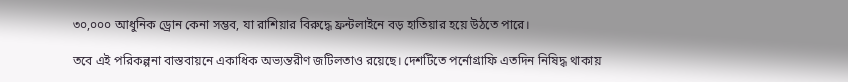৩০,০০০ আধুনিক ড্রোন কেনা সম্ভব, যা রাশিয়ার বিরুদ্ধে ফ্রন্টলাইনে বড় হাতিয়ার হয়ে উঠতে পারে।

তবে এই পরিকল্পনা বাস্তবায়নে একাধিক অভ্যন্তরীণ জটিলতাও রয়েছে। দেশটিতে পর্নোগ্রাফি এতদিন নিষিদ্ধ থাকায়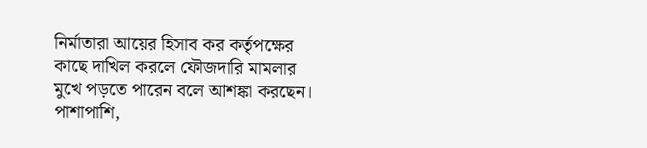নির্মাতারা আয়ের হিসাব কর কর্তৃপক্ষের কাছে দাখিল করলে ফৌজদারি মামলার মুখে পড়তে পারেন বলে আশঙ্কা করছেন। পাশাপাশি,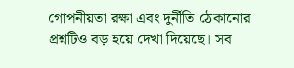গোপনীয়তা রক্ষা এবং দুর্নীতি ঠেকানোর প্রশ্নটিও বড় হয়ে দেখা দিয়েছে। সব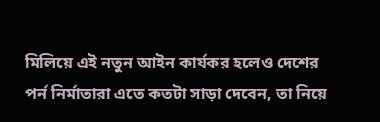মিলিয়ে এই নতুন আইন কার্যকর হলেও দেশের পর্ন নির্মাতারা এতে কতটা সাড়া দেবেন, তা নিয়ে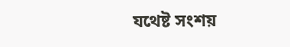যথেষ্ট সংশয়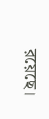রয়েছে।